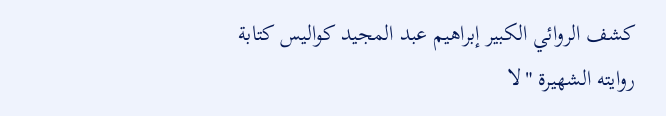كشف الروائي الكبير إبراهيم عبد المجيد كواليس كتابة روايته الشهيرة "لا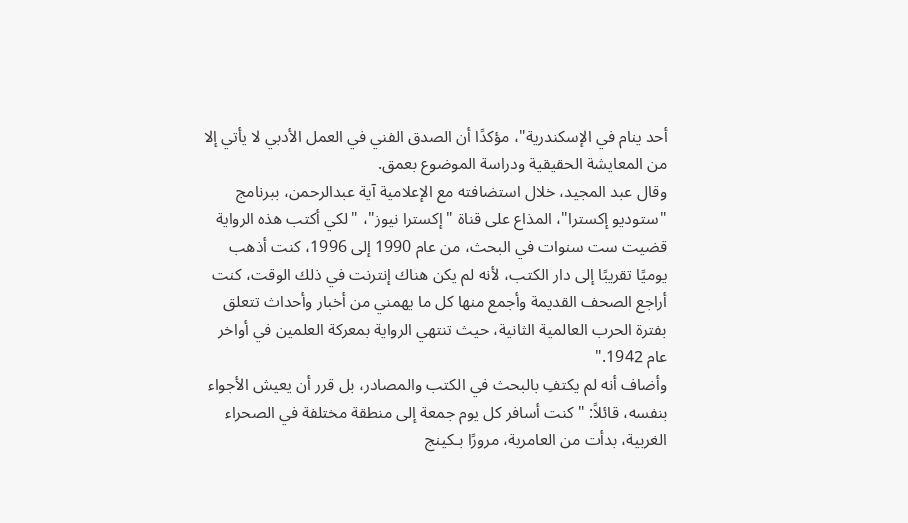أحد ينام في الإسكندرية"، مؤكدًا أن الصدق الفني في العمل الأدبي لا يأتي إلا من المعايشة الحقيقية ودراسة الموضوع بعمق.
وقال عبد المجيد، خلال استضافته مع الإعلامية آية عبدالرحمن، ببرنامج "ستوديو إكسترا"، المذاع على قناة "إكسترا نيوز"، "لكي أكتب هذه الرواية قضيت ست سنوات في البحث، من عام 1990 إلى 1996، كنت أذهب يوميًا تقريبًا إلى دار الكتب، لأنه لم يكن هناك إنترنت في ذلك الوقت، كنت أراجع الصحف القديمة وأجمع منها كل ما يهمني من أخبار وأحداث تتعلق بفترة الحرب العالمية الثانية، حيث تنتهي الرواية بمعركة العلمين في أواخر عام 1942."
وأضاف أنه لم يكتفِ بالبحث في الكتب والمصادر، بل قرر أن يعيش الأجواء بنفسه، قائلاً: "كنت أسافر كل يوم جمعة إلى منطقة مختلفة في الصحراء الغربية، بدأت من العامرية، مرورًا بـكينج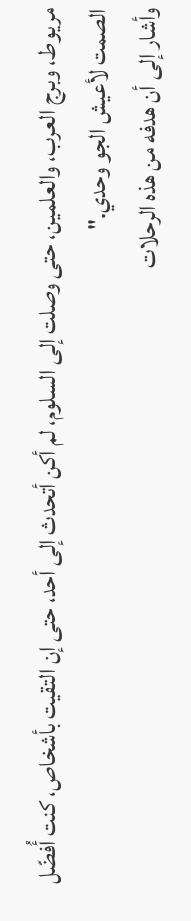مريوط، وبرج العرب، والعلمين، حتى وصلت إلى السلوم، لم أكن أتحدث إلى أحد، حتى إن التقيت بأشخاص، كنت أُفضّل الصمت لأعيش الجو وحدي."
وأشار إلى أن هدفه من هذه الرحلات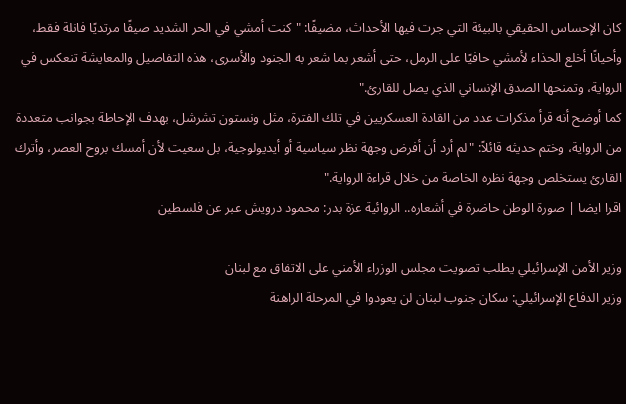كان الإحساس الحقيقي بالبيئة التي جرت فيها الأحداث، مضيفًا: "كنت أمشي في الحر الشديد صيفًا مرتديًا فانلة فقط، وأحيانًا أخلع الحذاء لأمشي حافيًا على الرمل، حتى أشعر بما شعر به الجنود والأسرى، هذه التفاصيل والمعايشة تنعكس في الرواية، وتمنحها الصدق الإنساني الذي يصل للقارئ."
كما أوضح أنه قرأ مذكرات عدد من القادة العسكريين في تلك الفترة، مثل ونستون تشرشل، بهدف الإحاطة بجوانب متعددة من الرواية، وختم حديثه قائلاً: "لم أرد أن أفرض وجهة نظر سياسية أو أيديولوجية، بل سعيت لأن أمسك بروح العصر، وأترك القارئ يستخلص وجهة نظره الخاصة من خلال قراءة الرواية."
اقرا ايضا | صورة الوطن حاضرة في أشعاره.. الروائية عزة بدر: محمود درويش عبر عن فلسطين

وزير الأمن الإسرائيلي يطلب تصويت مجلس الوزراء الأمني على الاتفاق مع لبنان
وزير الدفاع الإسرائيلي: سكان جنوب لبنان لن يعودوا في المرحلة الراهنة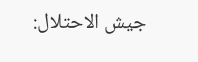جيش الاحتلال: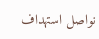نواصل استهداف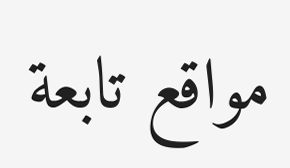مواقع تابعة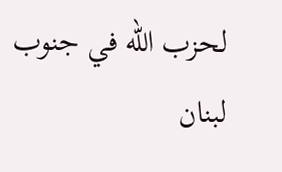لحزب الله في جنوب لبنان